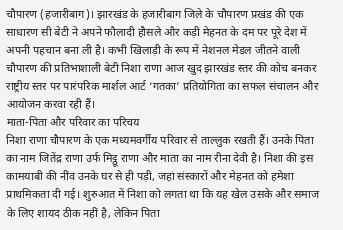चौपारण (हजारीबाग)। झारखंड के हजारीबाग जिले के चौपारण प्रखंड की एक साधारण सी बेटी ने अपने फौलादी हौसले और कड़ी मेहनत के दम पर पूरे देश में अपनी पहचान बना ली है। कभी खिलाड़ी के रूप में नेशनल मेडल जीतने वाली चौपारण की प्रतिभाशाली बेटी निशा राणा आज खुद झारखंड स्तर की कोच बनकर राष्ट्रीय स्तर पर पारंपरिक मार्शल आर्ट ‘गतका’ प्रतियोगिता का सफल संचालन और आयोजन करवा रही हैं।
माता-पिता और परिवार का परिचय
निशा राणा चौपारण के एक मध्यमवर्गीय परिवार से ताल्लुक रखती हैं। उनके पिता का नाम जितेंद्र राणा उर्फ मिट्ठू राणा और माता का नाम रीना देवी है। निशा की इस कामयाबी की नींव उनके घर से ही पड़ी, जहां संस्कारों और मेहनत को हमेशा प्राथमिकता दी गई। शुरुआत में निशा को लगता था कि यह खेल उसके और समाज के लिए शायद ठीक नहीं है, लेकिन पिता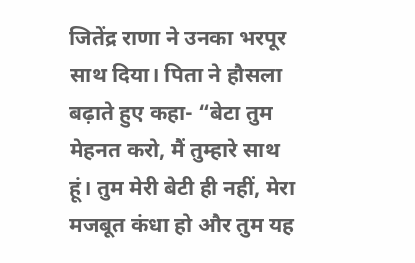जितेंद्र राणा ने उनका भरपूर साथ दिया। पिता ने हौसला बढ़ाते हुए कहा- “बेटा तुम मेहनत करो, मैं तुम्हारे साथ हूं। तुम मेरी बेटी ही नहीं, मेरा मजबूत कंधा हो और तुम यह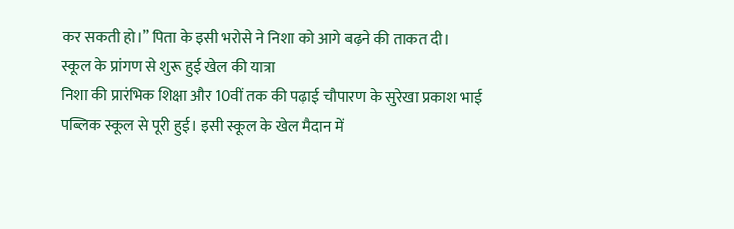कर सकती हो।” पिता के इसी भरोसे ने निशा को आगे बढ़ने की ताकत दी।
स्कूल के प्रांगण से शुरू हुई खेल की यात्रा
निशा की प्रारंभिक शिक्षा और 10वीं तक की पढ़ाई चौपारण के सुरेखा प्रकाश भाई पब्लिक स्कूल से पूरी हुई। इसी स्कूल के खेल मैदान में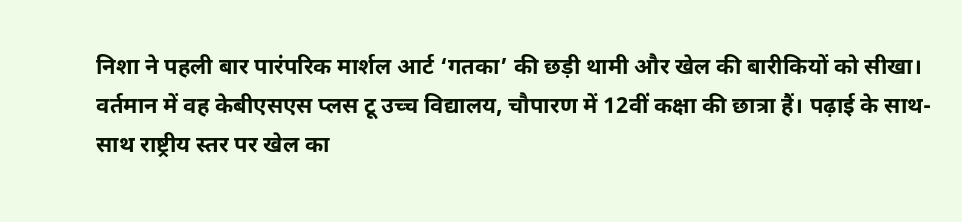निशा ने पहली बार पारंपरिक मार्शल आर्ट ‘गतका’ की छड़ी थामी और खेल की बारीकियों को सीखा। वर्तमान में वह केबीएसएस प्लस टू उच्च विद्यालय, चौपारण में 12वीं कक्षा की छात्रा हैं। पढ़ाई के साथ-साथ राष्ट्रीय स्तर पर खेल का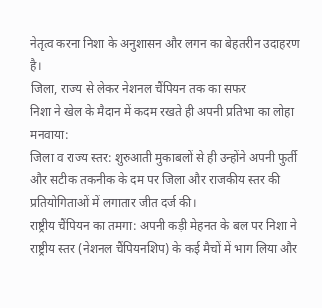नेतृत्व करना निशा के अनुशासन और लगन का बेहतरीन उदाहरण है।
जिला, राज्य से लेकर नेशनल चैंपियन तक का सफर
निशा ने खेल के मैदान में कदम रखते ही अपनी प्रतिभा का लोहा मनवाया:
जिला व राज्य स्तर: शुरुआती मुकाबलों से ही उन्होंने अपनी फुर्ती और सटीक तकनीक के दम पर जिला और राजकीय स्तर की प्रतियोगिताओं में लगातार जीत दर्ज की।
राष्ट्रीय चैंपियन का तमगा: अपनी कड़ी मेहनत के बल पर निशा ने राष्ट्रीय स्तर (नेशनल चैंपियनशिप) के कई मैचों में भाग लिया और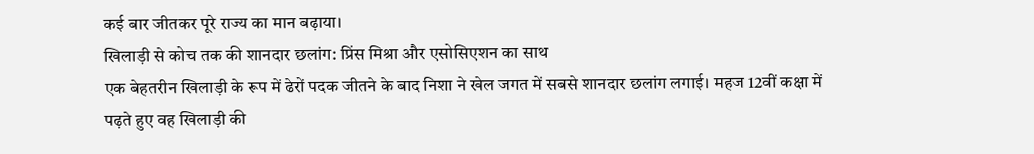कई बार जीतकर पूरे राज्य का मान बढ़ाया।
खिलाड़ी से कोच तक की शानदार छलांग: प्रिंस मिश्रा और एसोसिएशन का साथ
एक बेहतरीन खिलाड़ी के रूप में ढेरों पदक जीतने के बाद निशा ने खेल जगत में सबसे शानदार छलांग लगाई। महज 12वीं कक्षा में पढ़ते हुए वह खिलाड़ी की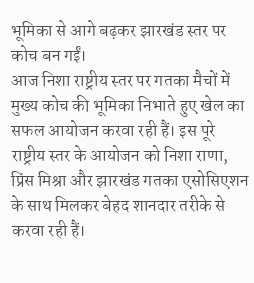भूमिका से आगे बढ़कर झारखंड स्तर पर कोच बन गईं।
आज निशा राष्ट्रीय स्तर पर गतका मैचों में मुख्य कोच की भूमिका निभाते हुए खेल का सफल आयोजन करवा रही हैं। इस पूरे राष्ट्रीय स्तर के आयोजन को निशा राणा, प्रिंस मिश्रा और झारखंड गतका एसोसिएशन के साथ मिलकर बेहद शानदार तरीके से करवा रही हैं।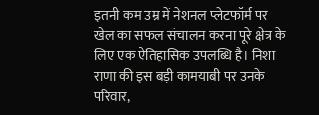इतनी कम उम्र में नेशनल प्लेटफॉर्म पर खेल का सफल संचालन करना पूरे क्षेत्र के लिए एक ऐतिहासिक उपलब्धि है। निशा राणा की इस बड़ी कामयाबी पर उनके परिवार,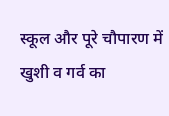स्कूल और पूरे चौपारण में खुशी व गर्व का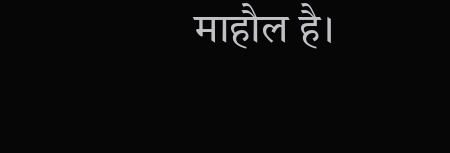माहौल है।